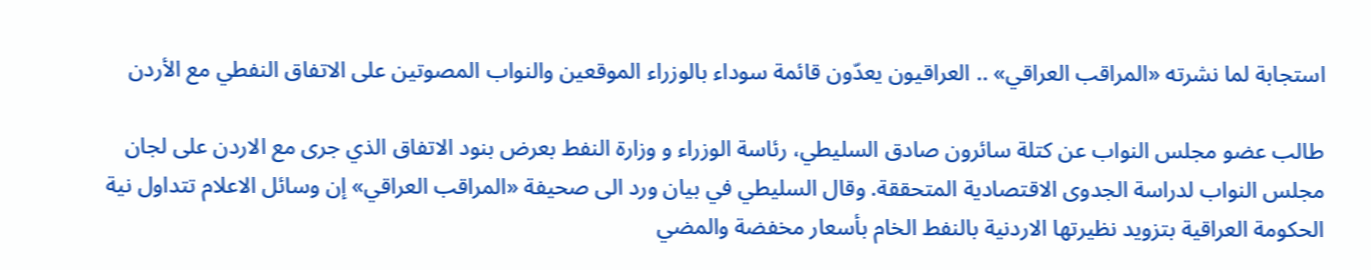استجابة لما نشرته «المراقب العراقي» .. العراقيون يعدّون قائمة سوداء بالوزراء الموقعين والنواب المصوتين على الاتفاق النفطي مع الأردن

طالب عضو مجلس النواب عن كتلة سائرون صادق السلیطي، رئاسة الوزراء و وزارة النفط بعرض بنود الاتفاق الذي جرى مع الاردن على لجان مجلس النواب لدراسة الجدوى الاقتصادية المتحققة. وقال السلیطي في بیان ورد الى صحيفة «المراقب العراقي» إن وسائل الاعلام تتداول نیة الحكومة العراقیة بتزويد نظیرتھا الاردنیة بالنفط الخام بأسعار مخفضة والمضي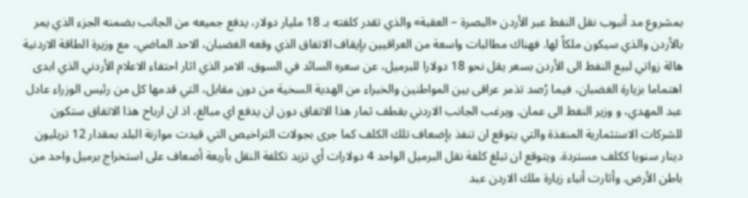بمشروع مد أنبوب نقل النفط عبر الأردن «البصرة – العقبة» والذي تقدر كلفته بـ 18 ملیار دولار، يدفع جمیعه من الجانب بضمنه الجزء الذي يمر بالأردن والذي سیكون ملكاً لھا. فهناك مطالبات واسعة من العراقیین بإيقاف الاتفاق الذي وقعه الغضبان، الاحد الماضي، مع وزيرة الطاقة الاردنیة ھالة زواتي لبیع النفط الى الأردن بسعر يقل نحو 18 دولارا للبرمیل، عن سعره السائد في السوق، الامر الذي اثار احتفاء الاعلام الأردني الذي ابدى اھتماما بزيارة الغضبان، فیما رُصد تذمر عراقی بین المواطنین والخبراء من الھدية السخیة من دون مقابل، التي قدمھا كل من رئیس الوزراء عادل عبد المھدي، و وزير النفط الى عمان. ويرغب الجانب الاردني بقطف ثمار ھذا الاتفاق دون ان يدفع اي مبالغ، اذ ان ارباح ھذا الاتفاق ستكون للشركات الاستثمارية المنفذة والتي يتوقع ان تنفذ بإضعاف تلك الكلف كما جرى بجولات التراخیص التي قیدت موازنة البلد بمقدار 12 تريلیون دينار سنويا ككلف مستردة. ويتوقع ان تبلغ كلفة نقل البرمیل الواحد 4 دولارات أي تزيد تكلفة النقل بأربعة أضعاف على استخراج برمیل واحد من باطن الأرض. وأثارت أنباء زيارة ملك الاردن عبد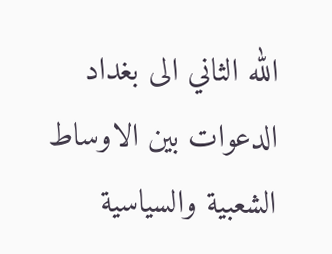الله الثاني الى بغداد الدعوات بین الاوساط الشعبیة والسیاسیة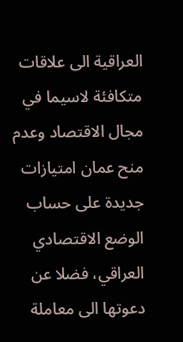العراقیة الى علاقات متكافئة لاسیما في مجال الاقتصاد وعدم منح عمان امتیازات جديدة على حساب الوضع الاقتصادي العراقي، فضلا عن دعوتھا الى معاملة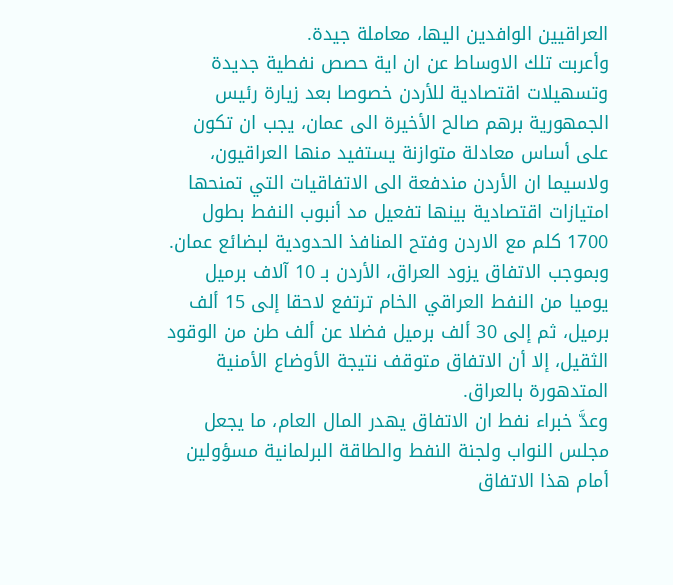العراقیین الوافدين الیھا، معاملة جیدة.
وأعربت تلك الاوساط عن ان اية حصص نفطیة جديدة وتسھیلات اقتصادية للأردن خصوصا بعد زيارة رئیس الجمھورية برھم صالح الأخیرة الى عمان، يجب ان تكون على أساس معادلة متوازنة يستفيد منھا العراقیون، ولاسیما ان الأردن مندفعة الى الاتفاقیات التي تمنحھا امتیازات اقتصادية بینھا تفعیل مد أنبوب النفط بطول 1700 كلم مع الاردن وفتح المنافذ الحدودية لبضائع عمان.
وبموجب الاتفاق يزود العراق، الأردن بـ 10 آلاف برمیل يومیا من النفط العراقي الخام ترتفع لاحقا إلى 15 ألف برمیل، ثم إلى 30 ألف برمیل فضلا عن ألف طن من الوقود الثقیل، إلا أن الاتفاق متوقف نتیجة الأوضاع الأمنیة المتدھورة بالعراق.
وعدَّ خبراء نفط ان الاتفاق يھدر المال العام، ما يجعل مجلس النواب ولجنة النفط والطاقة البرلمانیة مسؤولین أمام ھذا الاتفاق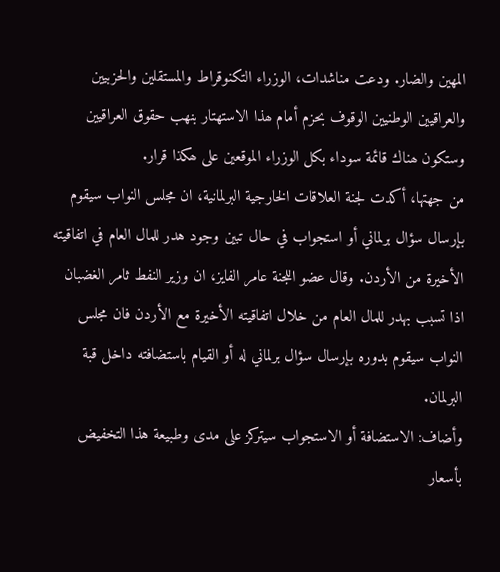المھین والضار. ودعت مناشدات، الوزراء التكنوقراط والمستقلین والحزبیین والعراقیین الوطنیین الوقوف بحزم أمام ھذا الاستھتار بنھب حقوق العراقیین وستكون ھناك قائمة سوداء بكل الوزراء الموقعین على ھكذا قرار.
من جهتها، أكدت لجنة العلاقات الخارجية البرلمانية، ان مجلس النواب سيقوم بإرسال سؤال برلماني أو استجواب في حال تبين وجود هدر للمال العام في اتفاقيته الأخيرة من الأردن. وقال عضو اللجنة عامر الفايز، ان وزير النفط ثامر الغضبان اذا تسبب بهدر للمال العام من خلال اتفاقيته الأخيرة مع الأردن فان مجلس النواب سيقوم بدوره بإرسال سؤال برلماني له أو القيام باستضافته داخل قبة البرلمان.
وأضاف: الاستضافة أو الاستجواب سيتركز على مدى وطبيعة هذا التخفيض بأسعار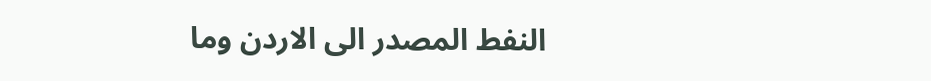النفط المصدر الى الاردن وما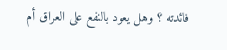فائدته ؟ وهل يعود بالنفع على العراق أم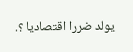يولد ضررا اقتصاديا ؟.